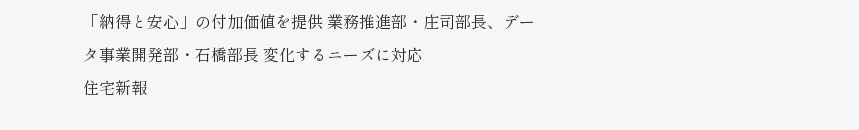「納得と安心」の付加価値を提供 業務推進部・庄司部長、データ事業開発部・石橋部長 変化するニーズに対応
住宅新報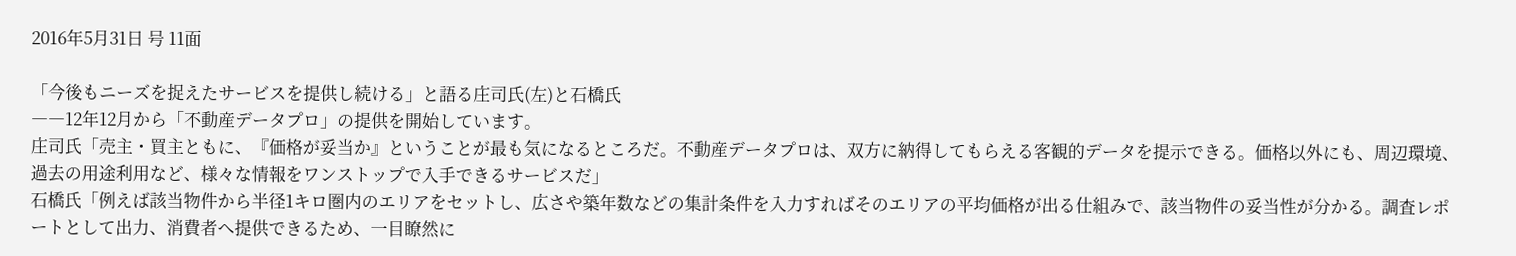2016年5月31日 号 11面

「今後もニーズを捉えたサービスを提供し続ける」と語る庄司氏(左)と石橋氏
――12年12月から「不動産データプロ」の提供を開始しています。
庄司氏「売主・買主ともに、『価格が妥当か』ということが最も気になるところだ。不動産データプロは、双方に納得してもらえる客観的データを提示できる。価格以外にも、周辺環境、過去の用途利用など、様々な情報をワンストップで入手できるサービスだ」
石橋氏「例えば該当物件から半径1キロ圏内のエリアをセットし、広さや築年数などの集計条件を入力すればそのエリアの平均価格が出る仕組みで、該当物件の妥当性が分かる。調査レポートとして出力、消費者へ提供できるため、一目瞭然に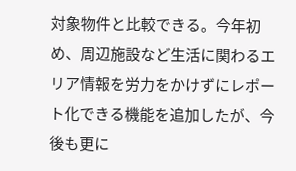対象物件と比較できる。今年初め、周辺施設など生活に関わるエリア情報を労力をかけずにレポート化できる機能を追加したが、今後も更に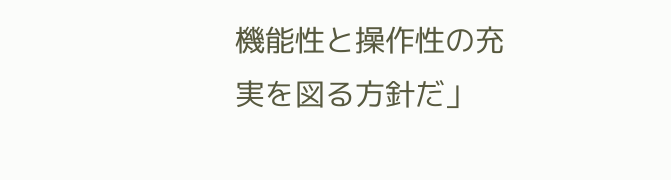機能性と操作性の充実を図る方針だ」